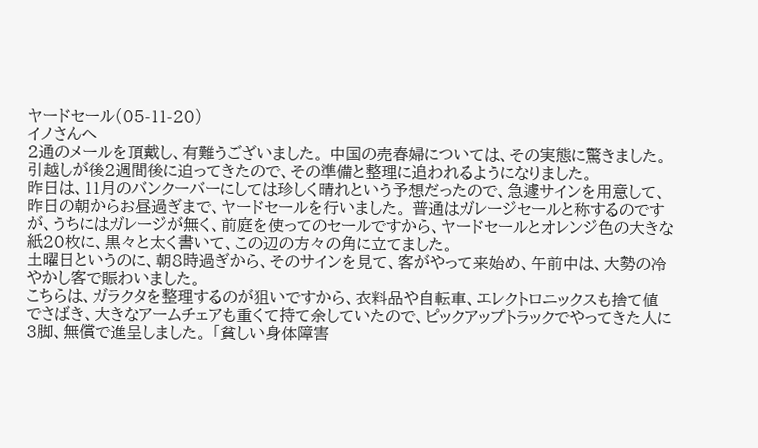ヤードセール(05-11-20)
イノさんへ
2通のメールを頂戴し、有難うございました。 中国の売春婦については、その実態に驚きました。
引越しが後2週間後に迫ってきたので、その準備と整理に追われるようになりました。
昨日は、11月のバンクーバーにしては珍しく晴れという予想だったので、急遽サインを用意して、昨日の朝からお昼過ぎまで、ヤードセールを行いました。 普通はガレージセールと称するのですが、うちにはガレージが無く、前庭を使ってのセールですから、ヤードセールとオレンジ色の大きな紙20枚に、黒々と太く書いて、この辺の方々の角に立てました。
土曜日というのに、朝8時過ぎから、そのサインを見て、客がやって来始め、午前中は、大勢の冷やかし客で賑わいました。
こちらは、ガラクタを整理するのが狙いですから、衣料品や自転車、エレクトロニックスも捨て値でさばき、大きなアームチェアも重くて持て余していたので、ピックアップトラックでやってきた人に3脚、無償で進呈しました。 「貧しい身体障害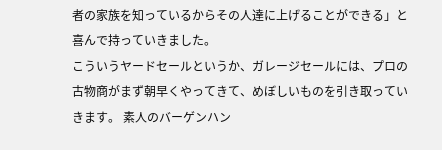者の家族を知っているからその人達に上げることができる」と喜んで持っていきました。
こういうヤードセールというか、ガレージセールには、プロの古物商がまず朝早くやってきて、めぼしいものを引き取っていきます。 素人のバーゲンハン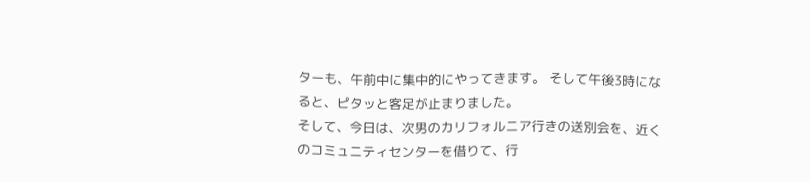ターも、午前中に集中的にやってきます。 そして午後3時になると、ピタッと客足が止まりました。
そして、今日は、次男のカリフォルニア行きの送別会を、近くのコミュニティセンターを借りて、行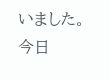いました。 今日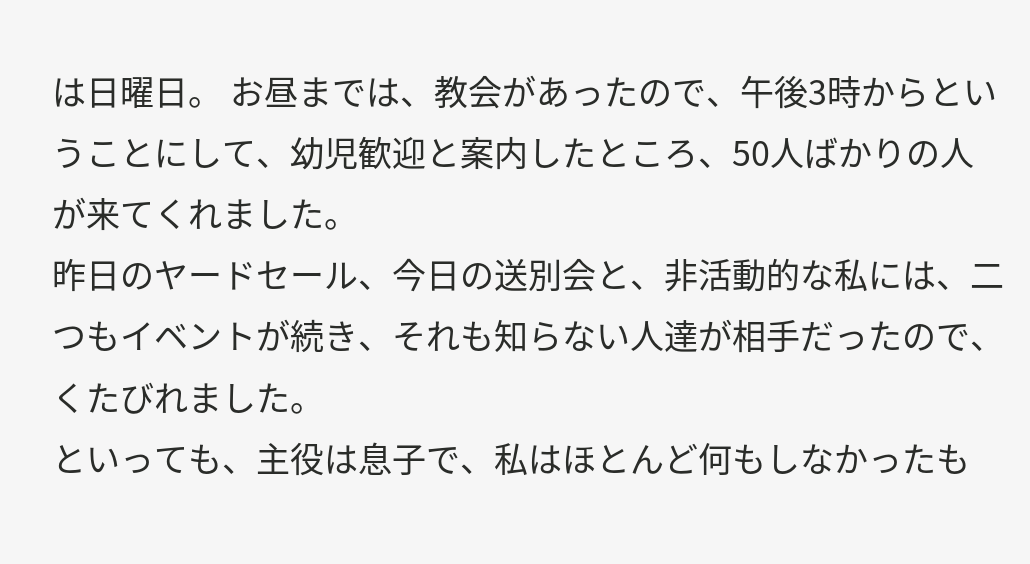は日曜日。 お昼までは、教会があったので、午後3時からということにして、幼児歓迎と案内したところ、50人ばかりの人が来てくれました。
昨日のヤードセール、今日の送別会と、非活動的な私には、二つもイベントが続き、それも知らない人達が相手だったので、くたびれました。
といっても、主役は息子で、私はほとんど何もしなかったも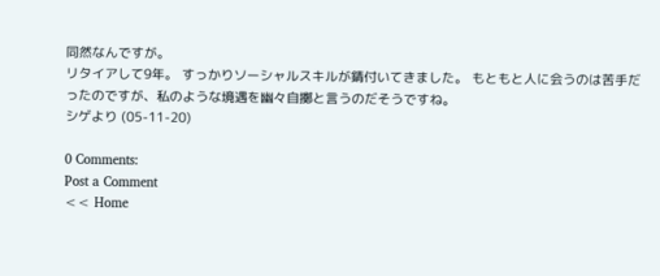同然なんですが。
リタイアして9年。 すっかりソーシャルスキルが錆付いてきました。 もともと人に会うのは苦手だったのですが、私のような境遇を幽々自擲と言うのだそうですね。
シゲより (05-11-20)

0 Comments:
Post a Comment
<< Home